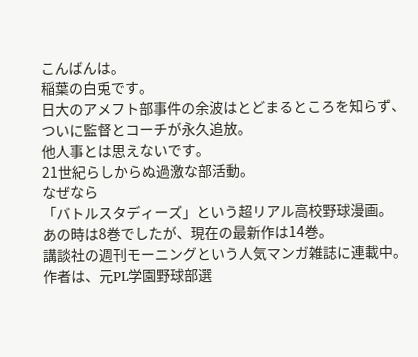こんばんは。
稲葉の白兎です。
日大のアメフト部事件の余波はとどまるところを知らず、
ついに監督とコーチが永久追放。
他人事とは思えないです。
21世紀らしからぬ過激な部活動。
なぜなら
「バトルスタディーズ」という超リアル高校野球漫画。
あの時は8巻でしたが、現在の最新作は14巻。
講談社の週刊モーニングという人気マンガ雑誌に連載中。
作者は、元PL学園野球部選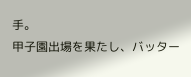手。
甲子園出場を果たし、バッター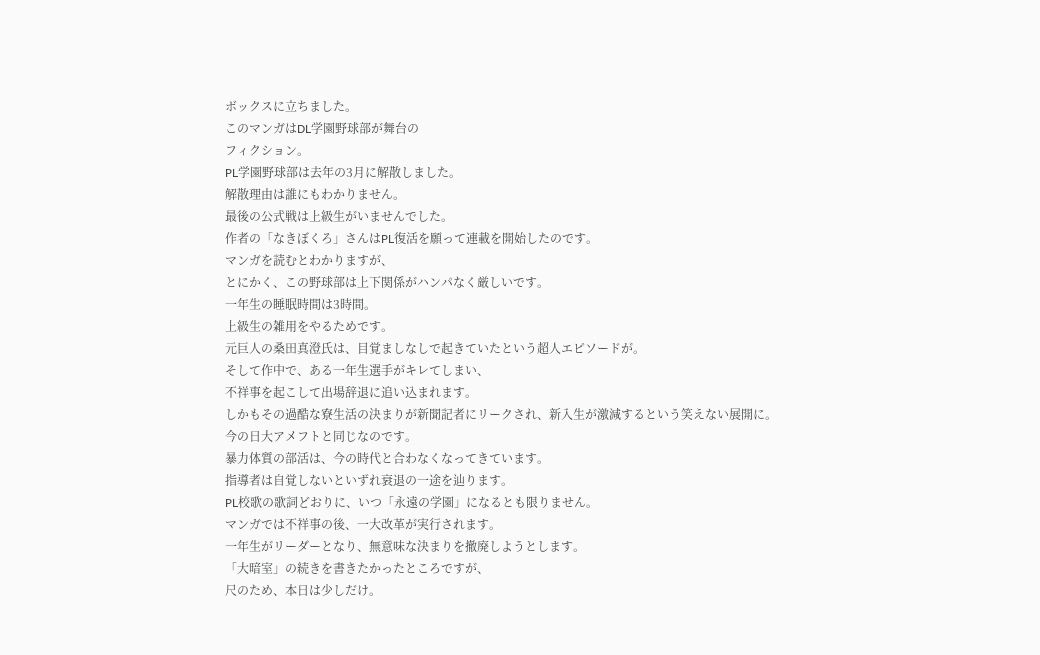ボックスに立ちました。
このマンガはDL学園野球部が舞台の
フィクション。
PL学園野球部は去年の3月に解散しました。
解散理由は誰にもわかりません。
最後の公式戦は上級生がいませんでした。
作者の「なきぼくろ」さんはPL復活を願って連載を開始したのです。
マンガを読むとわかりますが、
とにかく、この野球部は上下関係がハンパなく厳しいです。
一年生の睡眠時間は3時間。
上級生の雑用をやるためです。
元巨人の桑田真澄氏は、目覚ましなしで起きていたという超人エピソードが。
そして作中で、ある一年生選手がキレてしまい、
不祥事を起こして出場辞退に追い込まれます。
しかもその過酷な寮生活の決まりが新聞記者にリークされ、新入生が激減するという笑えない展開に。
今の日大アメフトと同じなのです。
暴力体質の部活は、今の時代と合わなくなってきています。
指導者は自覚しないといずれ衰退の一途を辿ります。
PL校歌の歌詞どおりに、いつ「永遠の学園」になるとも限りません。
マンガでは不祥事の後、一大改革が実行されます。
一年生がリーダーとなり、無意味な決まりを撤廃しようとします。
「大暗室」の続きを書きたかったところですが、
尺のため、本日は少しだけ。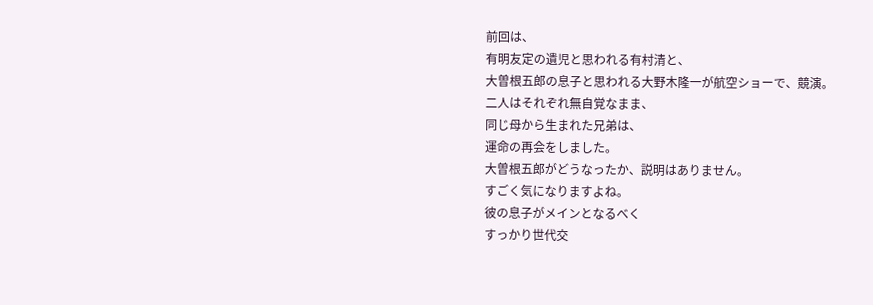前回は、
有明友定の遺児と思われる有村清と、
大曽根五郎の息子と思われる大野木隆一が航空ショーで、競演。
二人はそれぞれ無自覚なまま、
同じ母から生まれた兄弟は、
運命の再会をしました。
大曽根五郎がどうなったか、説明はありません。
すごく気になりますよね。
彼の息子がメインとなるべく
すっかり世代交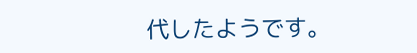代したようです。